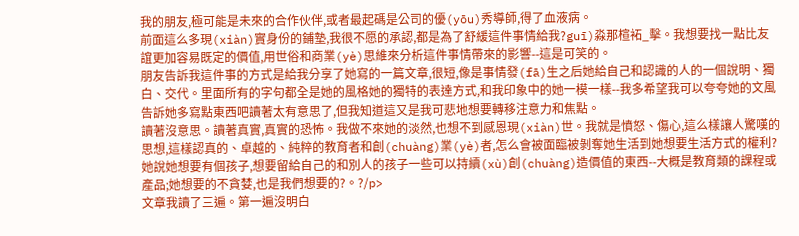我的朋友,極可能是未來的合作伙伴,或者最起碼是公司的優(yōu)秀導師,得了血液病。
前面這么多現(xiàn)實身份的鋪墊,我很不愿的承認,都是為了舒緩這件事情給我?guī)淼那楦袥_擊。我想要找一點比友誼更加容易既定的價值,用世俗和商業(yè)思維來分析這件事情帶來的影響--這是可笑的。
朋友告訴我這件事的方式是給我分享了她寫的一篇文章,很短,像是事情發(fā)生之后她給自己和認識的人的一個說明、獨白、交代。里面所有的字句都全是她的風格她的獨特的表達方式,和我印象中的她一模一樣--我多希望我可以夸夸她的文風告訴她多寫點東西吧讀著太有意思了,但我知道這又是我可悲地想要轉移注意力和焦點。
讀著沒意思。讀著真實,真實的恐怖。我做不來她的淡然,也想不到感恩現(xiàn)世。我就是憤怒、傷心,這么樣讓人驚嘆的思想,這樣認真的、卓越的、純粹的教育者和創(chuàng)業(yè)者,怎么會被面臨被剝奪她生活到她想要生活方式的權利?她說她想要有個孩子,想要留給自己的和別人的孩子一些可以持續(xù)創(chuàng)造價值的東西--大概是教育類的課程或產品;她想要的不貪婪,也是我們想要的?。?/p>
文章我讀了三遍。第一遍沒明白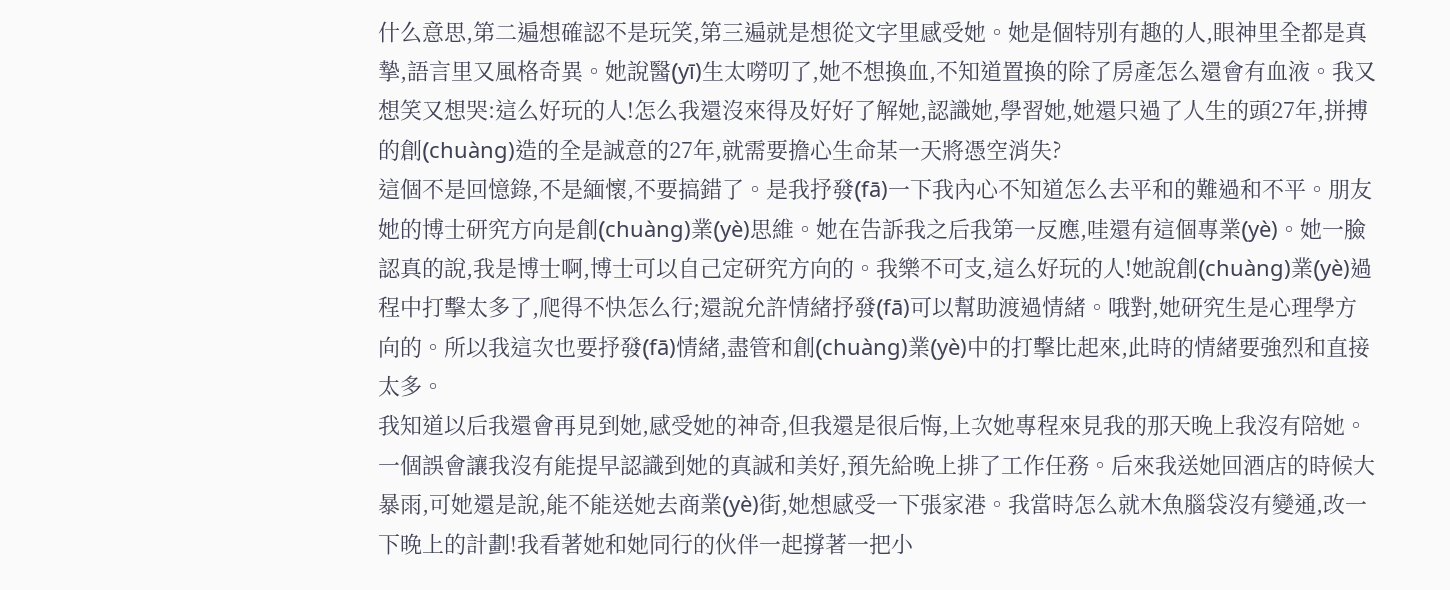什么意思,第二遍想確認不是玩笑,第三遍就是想從文字里感受她。她是個特別有趣的人,眼神里全都是真摯,語言里又風格奇異。她說醫(yī)生太嘮叨了,她不想換血,不知道置換的除了房產怎么還會有血液。我又想笑又想哭:這么好玩的人!怎么我還沒來得及好好了解她,認識她,學習她,她還只過了人生的頭27年,拼搏的創(chuàng)造的全是誠意的27年,就需要擔心生命某一天將憑空消失?
這個不是回憶錄,不是緬懷,不要搞錯了。是我抒發(fā)一下我內心不知道怎么去平和的難過和不平。朋友她的博士研究方向是創(chuàng)業(yè)思維。她在告訴我之后我第一反應,哇還有這個專業(yè)。她一臉認真的說,我是博士啊,博士可以自己定研究方向的。我樂不可支,這么好玩的人!她說創(chuàng)業(yè)過程中打擊太多了,爬得不快怎么行;還說允許情緒抒發(fā)可以幫助渡過情緒。哦對,她研究生是心理學方向的。所以我這次也要抒發(fā)情緒,盡管和創(chuàng)業(yè)中的打擊比起來,此時的情緒要強烈和直接太多。
我知道以后我還會再見到她,感受她的神奇,但我還是很后悔,上次她專程來見我的那天晚上我沒有陪她。一個誤會讓我沒有能提早認識到她的真誠和美好,預先給晚上排了工作任務。后來我送她回酒店的時候大暴雨,可她還是說,能不能送她去商業(yè)街,她想感受一下張家港。我當時怎么就木魚腦袋沒有變通,改一下晚上的計劃!我看著她和她同行的伙伴一起撐著一把小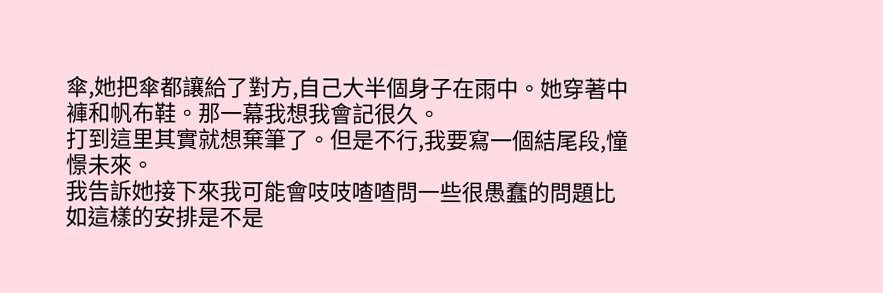傘,她把傘都讓給了對方,自己大半個身子在雨中。她穿著中褲和帆布鞋。那一幕我想我會記很久。
打到這里其實就想棄筆了。但是不行,我要寫一個結尾段,憧憬未來。
我告訴她接下來我可能會吱吱喳喳問一些很愚蠢的問題比如這樣的安排是不是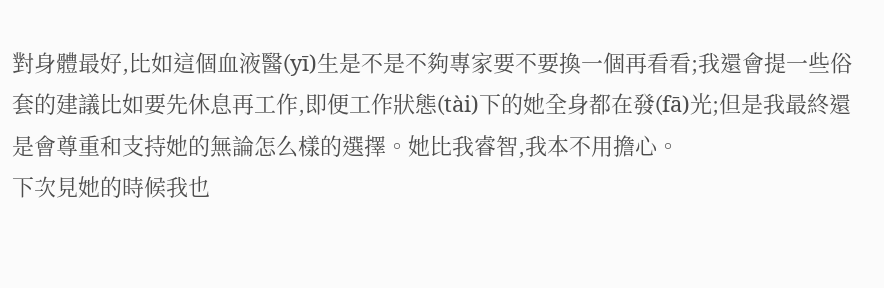對身體最好,比如這個血液醫(yī)生是不是不夠專家要不要換一個再看看;我還會提一些俗套的建議比如要先休息再工作,即便工作狀態(tài)下的她全身都在發(fā)光;但是我最終還是會尊重和支持她的無論怎么樣的選擇。她比我睿智,我本不用擔心。
下次見她的時候我也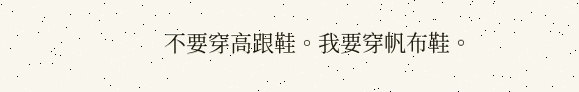不要穿高跟鞋。我要穿帆布鞋。